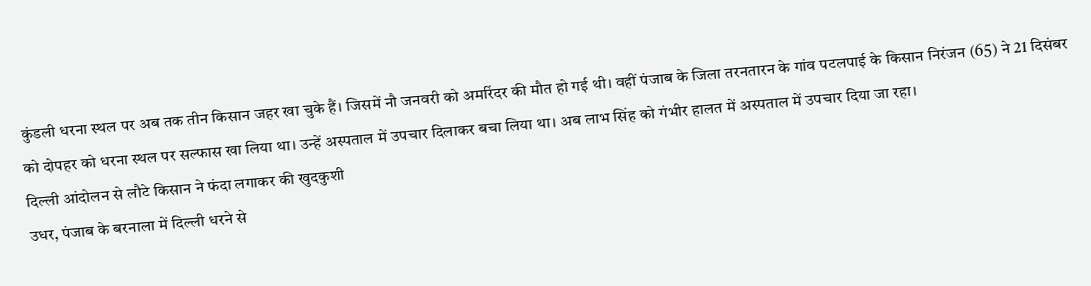कुंडली धरना स्थल पर अब तक तीन किसान जहर खा चुके हैं। जिसमें नौ जनवरी को अमरिंदर की मौत हो गई थी। वहीं पंजाब के जिला तरनतारन के गांव पटलपाई के किसान निरंजन (65) ने 21 दिसंबर को दोपहर को धरना स्थल पर सल्फास खा लिया था। उन्हें अस्पताल में उपचार दिलाकर बचा लिया था। अब लाभ सिंह को गंभीर हालत में अस्पताल में उपचार दिया जा रहा।
दिल्ली आंदोलन से लौटे किसान ने फंदा लगाकर की खुदकुशी
उधर, पंजाब के बरनाला में दिल्ली धरने से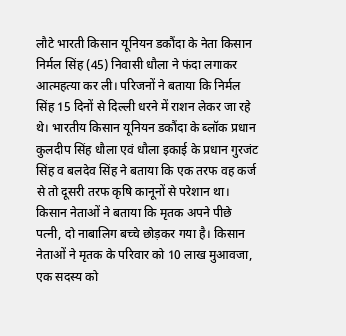लौटे भारती किसान यूनियन डकौंदा के नेता किसान निर्मल सिंह (45) निवासी धौला ने फंदा लगाकर आत्महत्या कर ली। परिजनों ने बताया कि निर्मल सिंह 15 दिनों से दिल्ली धरने में राशन लेकर जा रहे थे। भारतीय किसान यूनियन डकौंदा के ब्लॉक प्रधान कुलदीप सिंह धौला एवं धौला इकाई के प्रधान गुरजंट सिंह व बलदेव सिंह ने बताया कि एक तरफ वह कर्ज से तो दूसरी तरफ कृषि कानूनों से परेशान था।
किसान नेताओं ने बताया कि मृतक अपने पीछे पत्नी, दो नाबालिग बच्चे छोड़कर गया है। किसान नेताओं ने मृतक के परिवार को 10 लाख मुआवजा, एक सदस्य को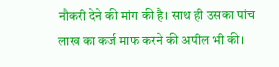नौकरी देने की मांग की है। साथ ही उसका पांच लाख का कर्ज माफ करने की अपील भी की।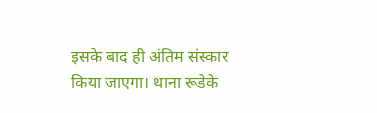इसके बाद ही अंतिम संस्कार किया जाएगा। थाना रूडेके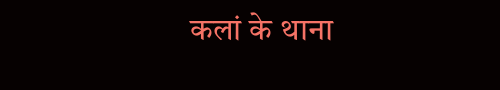कलां के थाना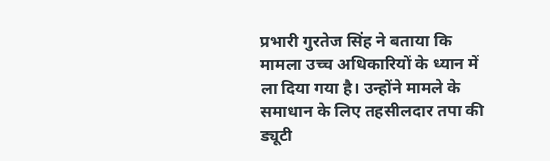प्रभारी गुरतेज सिंह ने बताया कि मामला उच्च अधिकारियों के ध्यान में ला दिया गया है। उन्होंने मामले के समाधान के लिए तहसीलदार तपा की ड्यूटी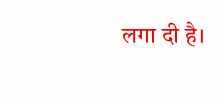लगा दी है।